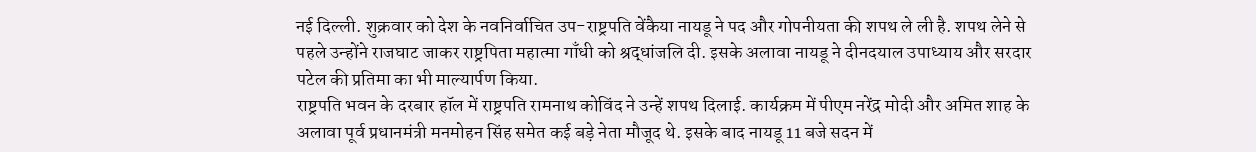नई दिल्ली. शुक्रवार को देश के नवनिर्वाचित उप-राष्ट्रपति वेंकैया नायडू ने पद और गोपनीयता की शपथ ले ली है. शपथ लेने से पहले उन्होंने राजघाट जाकर राष्ट्रपिता महात्मा गाँधी को श्रद्धांजलि दी. इसके अलावा नायडू ने दीनदयाल उपाध्याय और सरदार पटेल की प्रतिमा का भी माल्यार्पण किया.
राष्ट्रपति भवन के दरबार हॉल में राष्ट्रपति रामनाथ कोविंद ने उन्हें शपथ दिलाई. कार्यक्रम में पीएम नरेंद्र मोदी और अमित शाह के अलावा पूर्व प्रधानमंत्री मनमोहन सिंह समेत कई बड़े नेता मौजूद थे. इसके बाद नायडू 11 बजे सदन में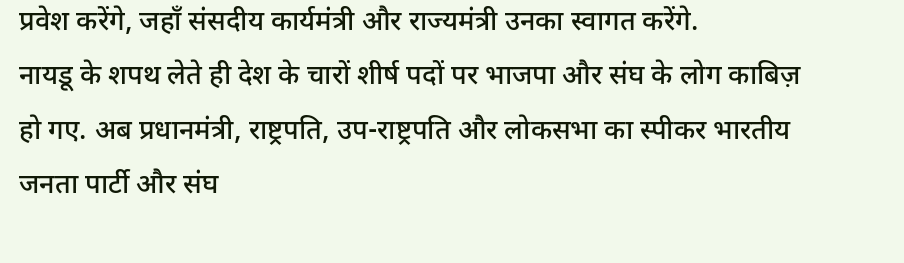प्रवेश करेंगे, जहाँ संसदीय कार्यमंत्री और राज्यमंत्री उनका स्वागत करेंगे.
नायडू के शपथ लेते ही देश के चारों शीर्ष पदों पर भाजपा और संघ के लोग काबिज़ हो गए. अब प्रधानमंत्री, राष्ट्रपति, उप-राष्ट्रपति और लोकसभा का स्पीकर भारतीय जनता पार्टी और संघ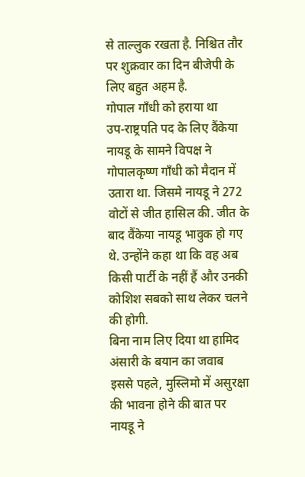से ताल्लुक रखता है. निश्चित तौर पर शुक्रवार का दिन बीजेपी के लिए बहुत अहम है.
गोपाल गाँधी को हराया था
उप-राष्ट्रपति पद के लिए वैंकेया नायडू के सामने विपक्ष ने गोपालकृष्ण गाँधी को मैदान में उतारा था. जिसमे नायडू ने 272 वोटों से जीत हासिल की. जीत के बाद वैंकेया नायडू भावुक हो गए थे. उन्होंने कहा था कि वह अब किसी पार्टी के नहीं हैं और उनकी कोशिश सबको साथ लेकर चलने की होगी.
बिना नाम लिए दिया था हामिद अंसारी के बयान का जवाब
इससे पहले, मुस्लिमो में असुरक्षा की भावना होने की बात पर नायडू ने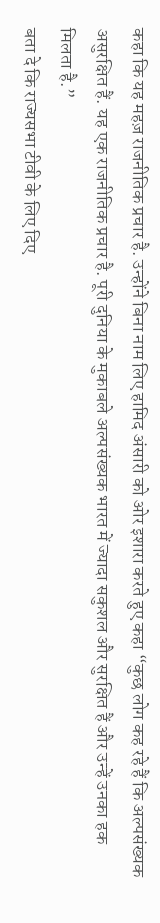कहा कि यह महज़ राजनीतिक प्रचार है. उन्होंने बिना नाम लिए हामिद अंसारी को ओर इशारा करते हुए कहा “कुछ लोग कह रहे हैं कि अल्पसंख्यक असुरक्षित हैं. यह एक राजनीतिक प्रचार है. पूरी दुनिया के मुकाबले अल्पसंख्यक भारत में ज्यादा सकुशल और सुरक्षित हैं और उन्हें उनका हक मिलता है.”
बता दे कि राज्यसभा टीवी के लिए दिए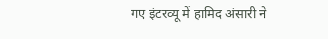गए इंटरव्यू में हामिद अंसारी ने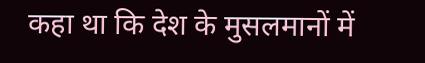कहा था कि देश के मुसलमानों में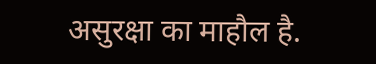असुरक्षा का माहौल है.